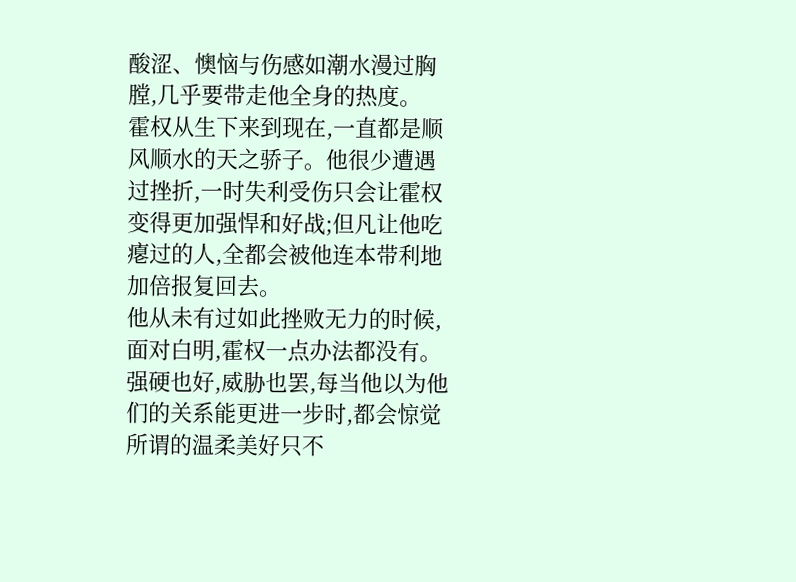酸涩、懊恼与伤感如潮水漫过胸膛,几乎要带走他全身的热度。
霍权从生下来到现在,一直都是顺风顺水的天之骄子。他很少遭遇过挫折,一时失利受伤只会让霍权变得更加强悍和好战;但凡让他吃瘪过的人,全都会被他连本带利地加倍报复回去。
他从未有过如此挫败无力的时候,面对白明,霍权一点办法都没有。
强硬也好,威胁也罢,每当他以为他们的关系能更进一步时,都会惊觉所谓的温柔美好只不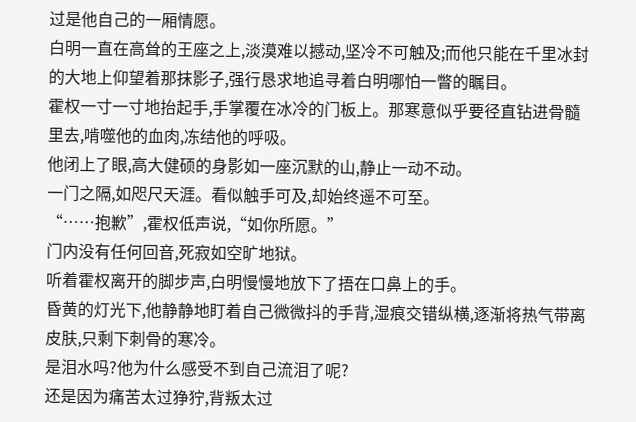过是他自己的一厢情愿。
白明一直在高耸的王座之上,淡漠难以撼动,坚冷不可触及;而他只能在千里冰封的大地上仰望着那抹影子,强行恳求地追寻着白明哪怕一瞥的瞩目。
霍权一寸一寸地抬起手,手掌覆在冰冷的门板上。那寒意似乎要径直钻进骨髓里去,啃噬他的血肉,冻结他的呼吸。
他闭上了眼,高大健硕的身影如一座沉默的山,静止一动不动。
一门之隔,如咫尺天涯。看似触手可及,却始终遥不可至。
“……抱歉”,霍权低声说,“如你所愿。”
门内没有任何回音,死寂如空旷地狱。
听着霍权离开的脚步声,白明慢慢地放下了捂在口鼻上的手。
昏黄的灯光下,他静静地盯着自己微微抖的手背,湿痕交错纵横,逐渐将热气带离皮肤,只剩下刺骨的寒冷。
是泪水吗?他为什么感受不到自己流泪了呢?
还是因为痛苦太过狰狞,背叛太过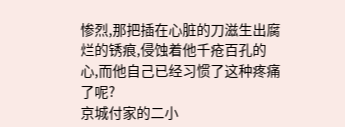惨烈,那把插在心脏的刀滋生出腐烂的锈痕,侵蚀着他千疮百孔的心,而他自己已经习惯了这种疼痛了呢?
京城付家的二小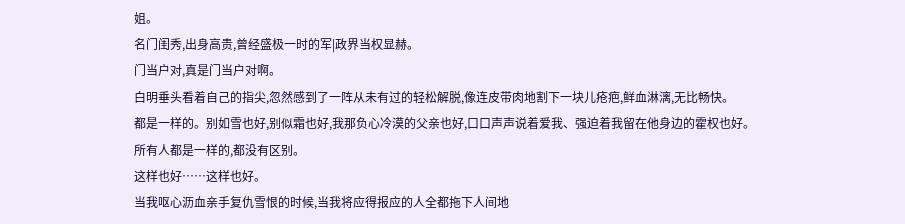姐。
名门闺秀,出身高贵,曾经盛极一时的军|政界当权显赫。
门当户对,真是门当户对啊。
白明垂头看着自己的指尖,忽然感到了一阵从未有过的轻松解脱,像连皮带肉地割下一块儿疮疤,鲜血淋漓,无比畅快。
都是一样的。别如雪也好,别似霜也好,我那负心冷漠的父亲也好,口口声声说着爱我、强迫着我留在他身边的霍权也好。
所有人都是一样的,都没有区别。
这样也好……这样也好。
当我呕心沥血亲手复仇雪恨的时候,当我将应得报应的人全都拖下人间地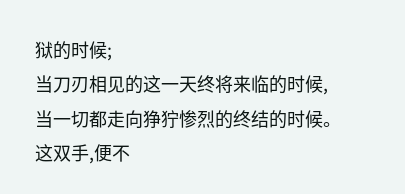狱的时候;
当刀刃相见的这一天终将来临的时候,当一切都走向狰狞惨烈的终结的时候。
这双手,便不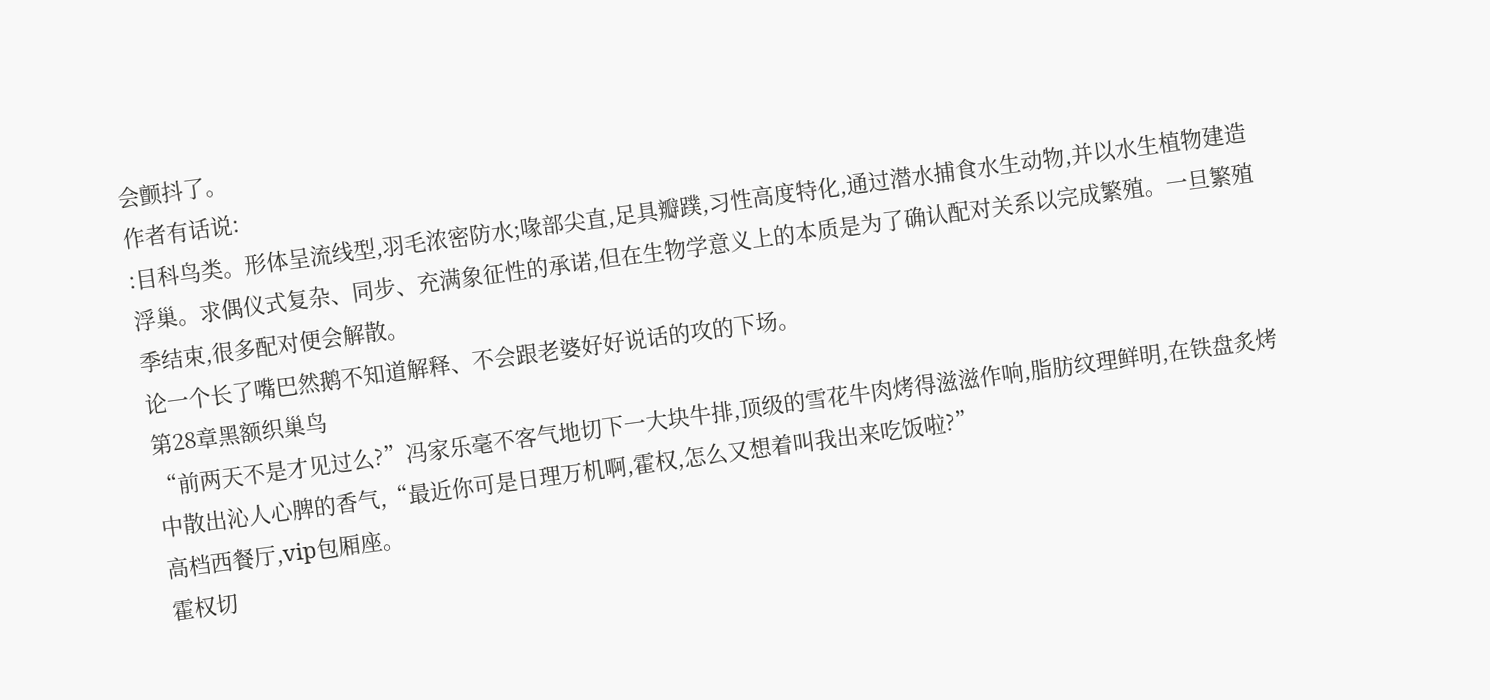会颤抖了。
作者有话说:
:目科鸟类。形体呈流线型,羽毛浓密防水;喙部尖直,足具瓣蹼,习性高度特化,通过潜水捕食水生动物,并以水生植物建造浮巢。求偶仪式复杂、同步、充满象征性的承诺,但在生物学意义上的本质是为了确认配对关系以完成繁殖。一旦繁殖季结束,很多配对便会解散。
论一个长了嘴巴然鹅不知道解释、不会跟老婆好好说话的攻的下场。
第28章黑额织巢鸟
“前两天不是才见过么?”冯家乐毫不客气地切下一大块牛排,顶级的雪花牛肉烤得滋滋作响,脂肪纹理鲜明,在铁盘炙烤中散出沁人心脾的香气,“最近你可是日理万机啊,霍权,怎么又想着叫我出来吃饭啦?”
高档西餐厅,vip包厢座。
霍权切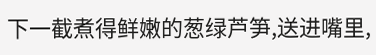下一截煮得鲜嫩的葱绿芦笋,送进嘴里,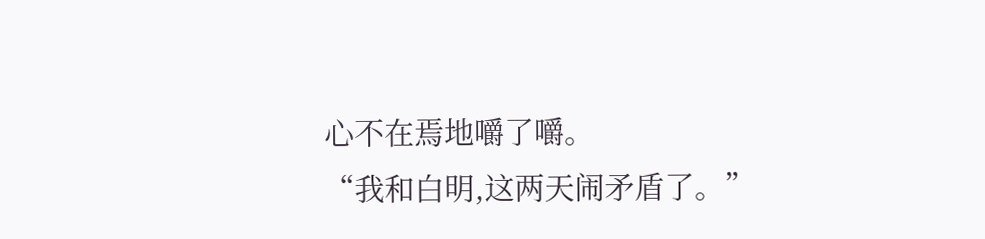心不在焉地嚼了嚼。
“我和白明,这两天闹矛盾了。”